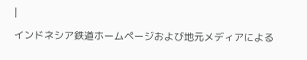|
インドネシア鉄道ホームページおよび地元メディアによる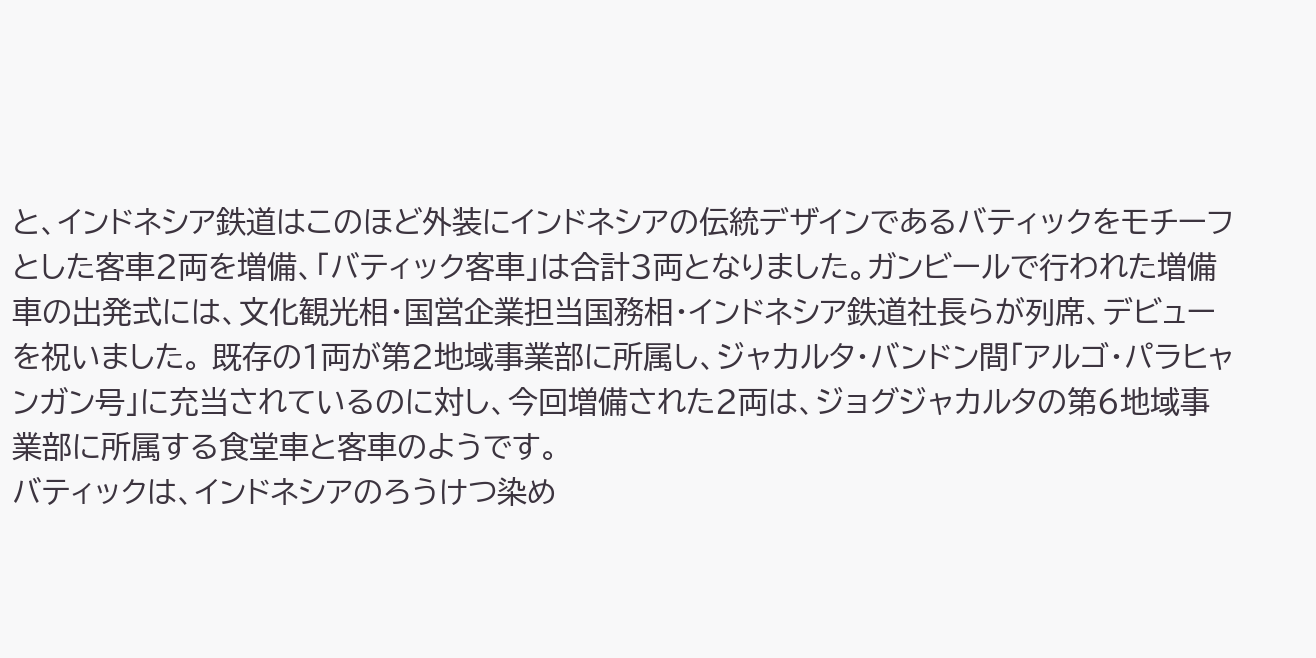と、インドネシア鉄道はこのほど外装にインドネシアの伝統デザインであるバティックをモチーフとした客車2両を増備、「バティック客車」は合計3両となりました。ガンビールで行われた増備車の出発式には、文化観光相・国営企業担当国務相・インドネシア鉄道社長らが列席、デビューを祝いました。 既存の1両が第2地域事業部に所属し、ジャカルタ・バンドン間「アルゴ・パラヒャンガン号」に充当されているのに対し、今回増備された2両は、ジョグジャカルタの第6地域事業部に所属する食堂車と客車のようです。
バティックは、インドネシアのろうけつ染め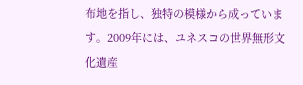布地を指し、独特の模様から成っています。2009年には、ユネスコの世界無形文化遺産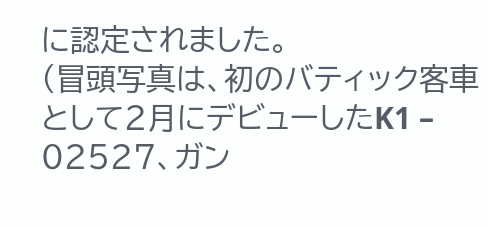に認定されました。
(冒頭写真は、初のバティック客車として2月にデビューしたK1 – 02527、ガン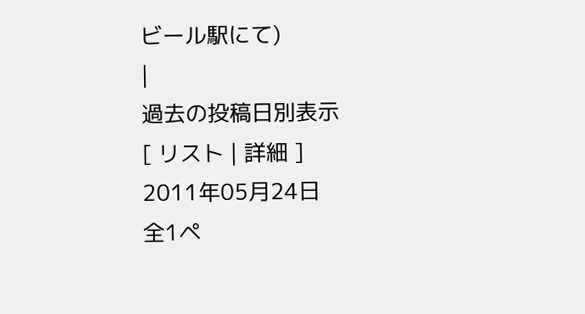ビール駅にて)
|
過去の投稿日別表示
[ リスト | 詳細 ]
2011年05月24日
全1ペ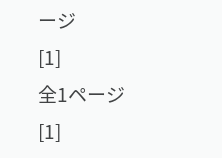ージ
[1]
全1ページ
[1]